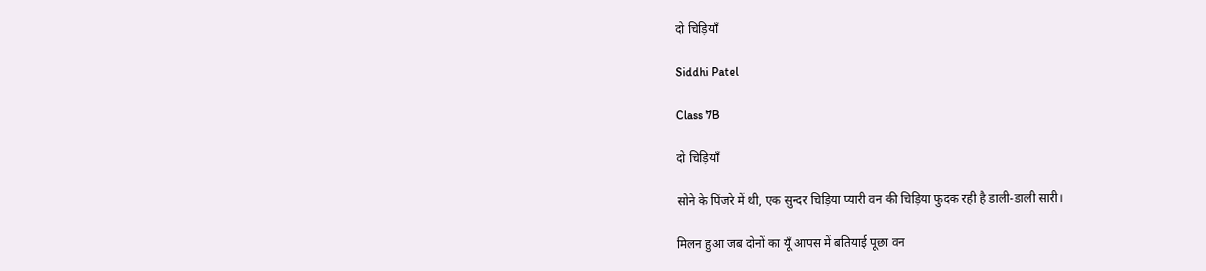दो चिड़ियाँ

Siddhi Patel

Class 7B

दो चिड़ियाँ

सोने के पिंजरे में थी, एक सुन्दर चिड़िया प्यारी वन की चिड़िया फुदक रही है डाली-डाली सारी।

मिलन हुआ जब दोनों का यूँ आपस में बतियाई पूछा वन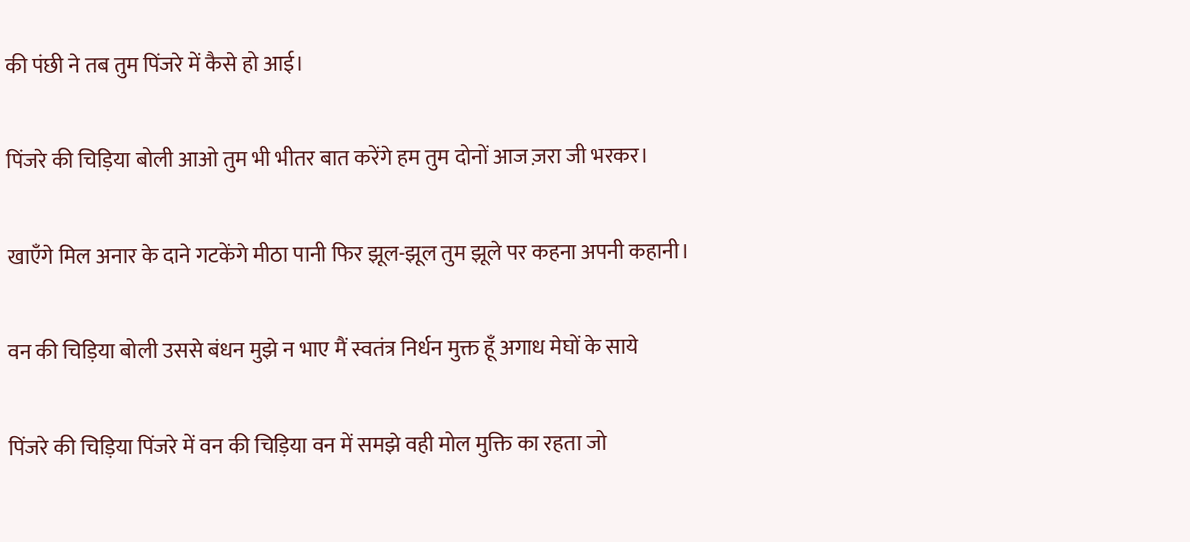की पंछी ने तब तुम पिंजरे में कैसे हो आई।

पिंजरे की चिड़िया बोली आओ तुम भी भीतर बात करेंगे हम तुम दोनों आज ज़रा जी भरकर।

खाएँगे मिल अनार के दाने गटकेंगे मीठा पानी फिर झूल-झूल तुम झूले पर कहना अपनी कहानी।

वन की चिड़िया बोली उससे बंधन मुझे न भाए मैं स्वतंत्र निर्धन मुक्त हूँ अगाध मेघों के साये

पिंजरे की चिड़िया पिंजरे में वन की चिड़िया वन में समझे वही मोल मुक्ति का रहता जो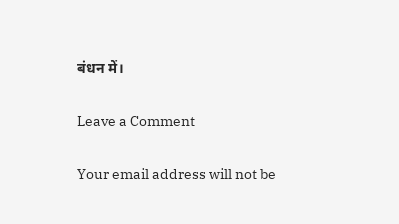बंधन में।

Leave a Comment

Your email address will not be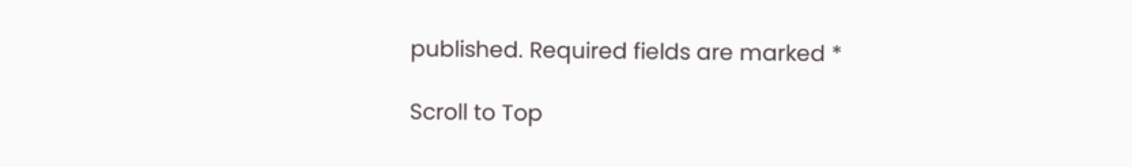published. Required fields are marked *

Scroll to Top